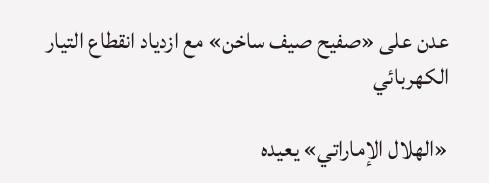عدن على «صفيح صيف ساخن» مع ازدياد انقطاع التيار الكهربائي

«الهلال الإماراتي» يعيده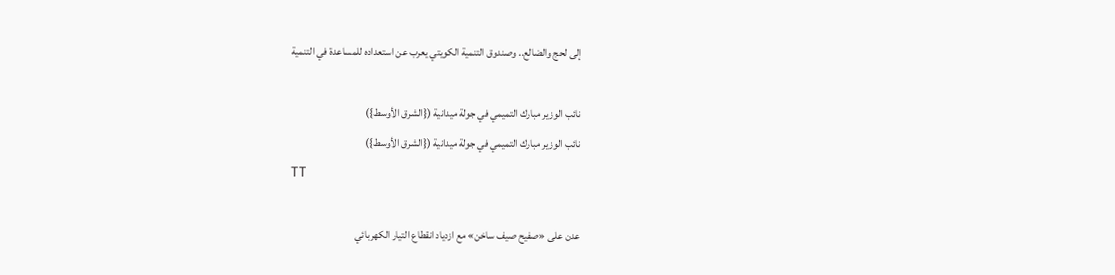إلى لحج والضالع.. وصندوق التنمية الكويتي يعرب عن استعداده للمساعدة في التنمية

نائب الوزير مبارك التميمي في جولة ميدانية ({الشرق الأوسط})
نائب الوزير مبارك التميمي في جولة ميدانية ({الشرق الأوسط})
TT

عدن على «صفيح صيف ساخن» مع ازدياد انقطاع التيار الكهربائي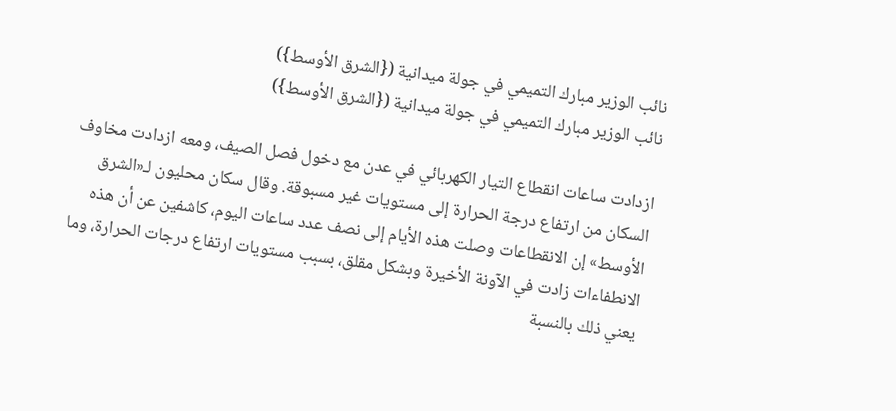نائب الوزير مبارك التميمي في جولة ميدانية ({الشرق الأوسط})
نائب الوزير مبارك التميمي في جولة ميدانية ({الشرق الأوسط})

ازدادت ساعات انقطاع التيار الكهربائي في عدن مع دخول فصل الصيف، ومعه ازدادت مخاوف السكان من ارتفاع درجة الحرارة إلى مستويات غير مسبوقة. وقال سكان محليون لـ«الشرق الأوسط» إن الانقطاعات وصلت هذه الأيام إلى نصف عدد ساعات اليوم، كاشفين عن أن هذه الانطفاءات زادت في الآونة الأخيرة وبشكل مقلق، بسبب مستويات ارتفاع درجات الحرارة، وما يعني ذلك بالنسبة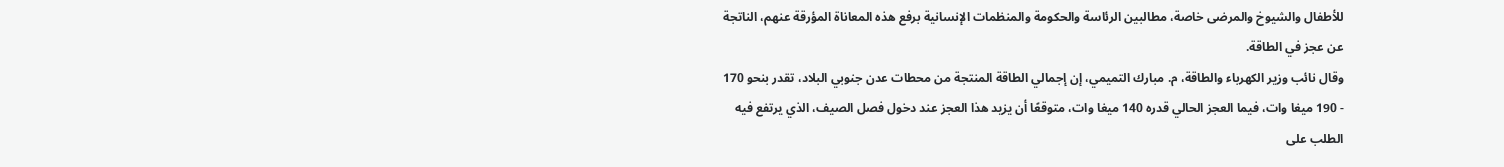للأطفال والشيوخ والمرضى خاصة، مطالبين الرئاسة والحكومة والمنظمات الإنسانية برفع هذه المعاناة المؤرقة عنهم، الناتجة عن عجز في الطاقة.
وقال نائب وزير الكهرباء والطاقة، م. مبارك التميمي، إن إجمالي الطاقة المنتجة من محطات عدن جنوبي البلاد، تقدر بنحو 170 - 190 ميغا وات، فيما العجز الحالي قدره 140 ميغا وات، متوقعًا أن يزيد هذا العجز عند دخول فصل الصيف، الذي يرتفع فيه الطلب على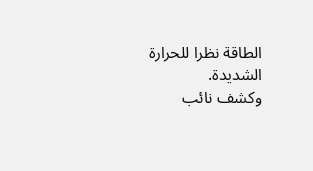الطاقة نظرا للحرارة الشديدة.
وكشف نائب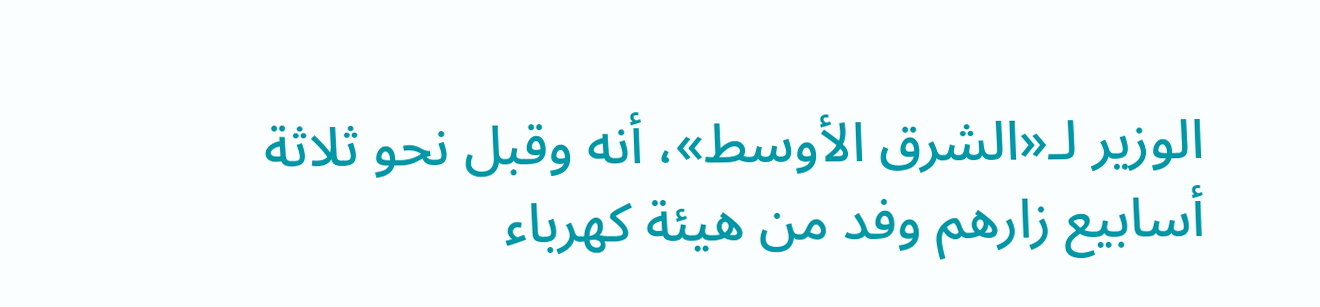الوزير لـ«الشرق الأوسط»، أنه وقبل نحو ثلاثة أسابيع زارهم وفد من هيئة كهرباء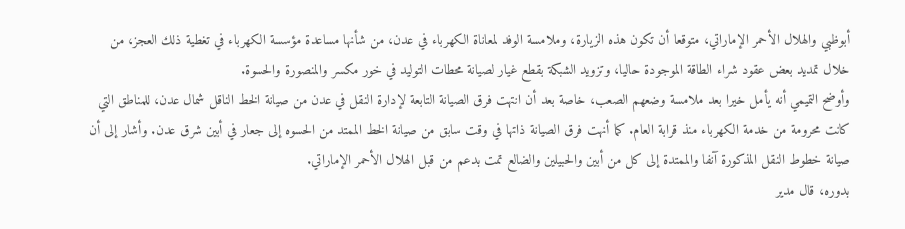أبوظبي والهلال الأحمر الإماراتي، متوقعا أن تكون هذه الزيارة، وملامسة الوفد لمعاناة الكهرباء في عدن، من شأنها مساعدة مؤسسة الكهرباء في تغطية ذلك العجز، من خلال تمديد بعض عقود شراء الطاقة الموجودة حاليا، وتزويد الشبكة بقطع غيار لصيانة محطات التوليد في خور مكسر والمنصورة والحسوة.
وأوضح التميمي أنه يأمل خيرا بعد ملامسة وضعهم الصعب، خاصة بعد أن انتهت فرق الصيانة التابعة لإدارة النقل في عدن من صيانة الخط الناقل شمال عدن، للمناطق التي كانت محرومة من خدمة الكهرباء منذ قرابة العام. كما أنهت فرق الصيانة ذاتها في وقت سابق من صيانة الخط الممتد من الحسوه إلى جعار في أبين شرق عدن. وأشار إلى أن صيانة خطوط النقل المذكورة آنفا والممتدة إلى كل من أبين والحبيلين والضالع تمت بدعم من قبل الهلال الأحمر الإماراتي.
بدوره، قال مدير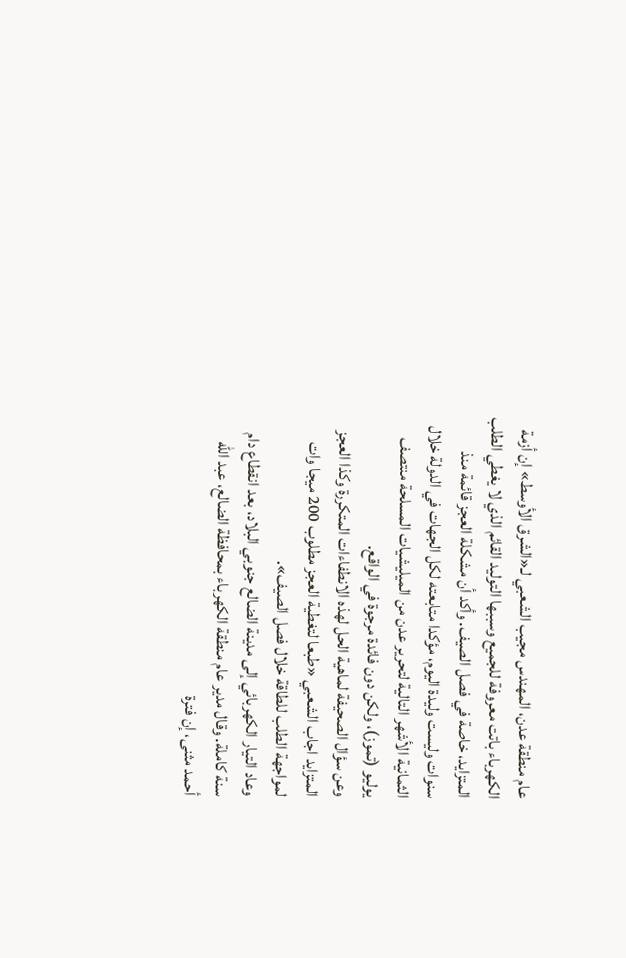عام منطقة عدن، المهندس مجيب الشعبي لـ«الشرق الأوسط» إن أزمة الكهرباء باتت معروفة للجميع وسببها التوليد القائم الذي لا يغطي الطلب المتزايد، خاصة في فصل الصيف. وأكد أن مشكلة العجز قائمة منذ سنوات وليست وليدة اليوم، مؤكدا متابعته لكل الجهات في الدولة خلال الثمانية الأشهر التالية لتحرير عدن من الميليشيات المسلحة منتصف يوليو (تموز)، ولكن دون فائدة مرجوة في الواقع.
وعن سؤال الصحيفة لماهية الحل لهذه الانطفاءات المتكررة وكذا العجز المتزايد اجاب الشعبي «طبعا لتغطية العجز مطلوب 200 ميجا وات لمواجهة الطلب للطاقة خلال فصل الصيف».
وعاد التيار الكهربائي إلى مدينة الضالع جنوبي البلاد، بعد انقطاع دام سنة كاملة. وقال مدير عام منطقة الكهرباء بمحافظة الضالع، عبد الله أحمد مثنى، إن فترة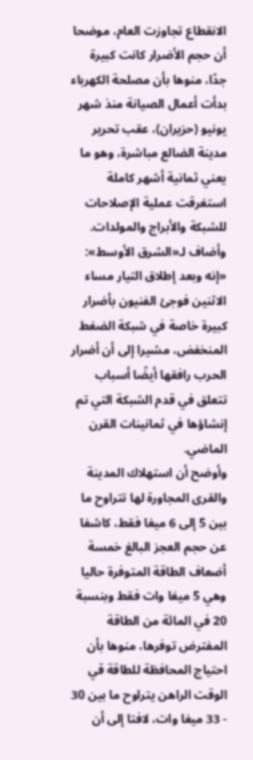الانقطاع تجاوزت العام، موضحا أن حجم الأضرار كانت كبيرة جدًا، منوها بأن مصلحة الكهرباء بدأت أعمال الصيانة منذ شهر يونيو (حزيران)، عقب تحرير مدينة الضالع مباشرة، وهو ما يعني ثمانية أشهر كاملة استغرقت عملية الإصلاحات للشبكة والأبراج والمولدات.
وأضاف لـ«الشرق الأوسط»: «إنه وبعد إطلاق التيار مساء الاثنين فوجئ الفنيون بأضرار كبيرة خاصة في شبكة الضغط المنخفض، مشيرا إلى أن أضرار الحرب رافقها أيضًا أسباب تتعلق في قدم الشبكة التي تم إنشاؤها في ثمانينات القرن الماضي.
وأوضح أن استهلاك المدينة والقرى المجاورة لها تتراوح ما بين 5 إلى 6 ميغا فقط، كاشفا عن حجم العجز البالغ خمسة أضعاف الطاقة المتوفرة حاليا وهي 5 ميغا وات فقط وبنسبة 20 في المائة من الطاقة المفترض توفرها، منوها بأن احتياج المحافظة للطاقة قي الوقت الراهن يتراوح ما بين 30 - 33 ميغا وات، لافتا إلى أن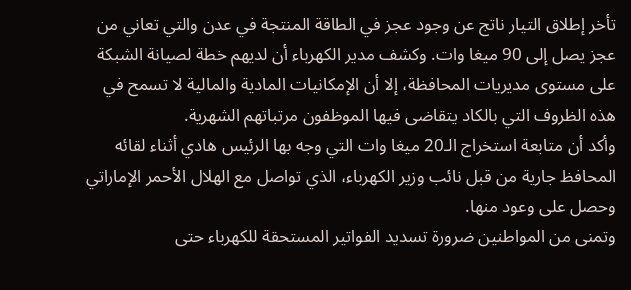تأخر إطلاق التيار ناتج عن وجود عجز في الطاقة المنتجة في عدن والتي تعاني من عجز يصل إلى 90 ميغا وات. وكشف مدير الكهرباء أن لديهم خطة لصيانة الشبكة على مستوى مديريات المحافظة، إلا أن الإمكانيات المادية والمالية لا تسمح في هذه الظروف التي بالكاد يتقاضى فيها الموظفون مرتباتهم الشهرية.
وأكد أن متابعة استخراج الـ20 ميغا وات التي وجه بها الرئيس هادي أثناء لقائه المحافظ جارية من قبل نائب وزير الكهرباء، الذي تواصل مع الهلال الأحمر الإماراتي وحصل على وعود منها.
وتمنى من المواطنين ضرورة تسديد الفواتير المستحقة للكهرباء حتى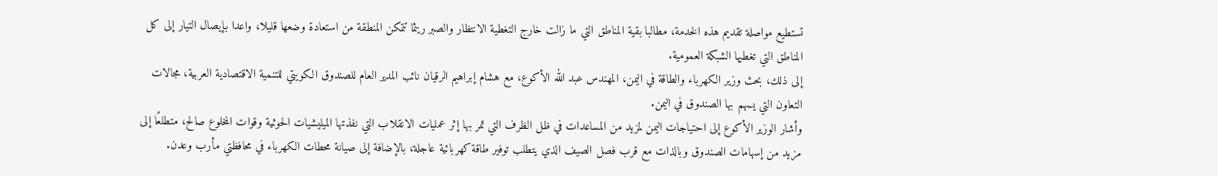تستطيع مواصلة تقديم هذه الخدمة، مطالبا بقية المناطق التي ما زالت خارج التغطية الانتظار والصبر ريثما تتمكن المنطقة من استعادة وضعها قليلا، واعدا بإيصال التيار إلى كل المناطق التي تغطيها الشبكة العمومية.
إلى ذلك، بحث وزير الكهرباء والطاقة في اليمن، المهندس عبد الله الأكوع، مع هشام إبراهيم الرقيان نائب المدير العام للصندوق الكويتي للتنمية الاقتصادية العربية، مجالات التعاون التي يسهم بها الصندوق في اليمن.
وأشار الوزير الأكوع إلى احتياجات اليمن لمزيد من المساعدات في ظل الظرف التي تمر بها إثر عمليات الانقلاب التي نفذتها الميليشيات الحوثية وقوات المخلوع صالح، متطلعًا إلى مزيد من إسهامات الصندوق وبالذات مع قرب فصل الصيف الذي يتطلب توفير طاقة كهربائية عاجلة، بالإضافة إلى صيانة محطات الكهرباء في محافظتي مأرب وعدن.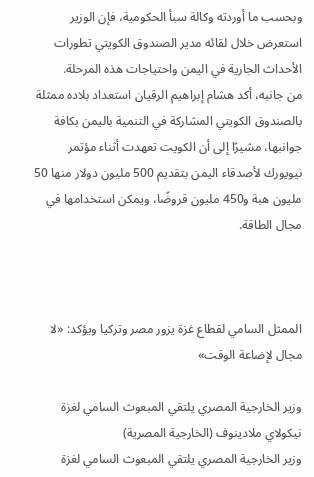وبحسب ما أوردته وكالة سبأ الحكومية، فإن الوزير استعرض خلال لقائه مدير الصندوق الكويتي تطورات الأحداث الجارية في اليمن واحتياجات هذه المرحلة.
من جانبه، أكد هشام إبراهيم الرقيان استعداد بلاده ممثلة بالصندوق الكويتي المشاركة في التنمية باليمن بكافة جوانبها، مشيرًا إلى أن الكويت تعهدت أثناء مؤتمر نيويورك لأصدقاء اليمن بتقديم 500 مليون دولار منها 50 مليون هبة و450 مليون قروضًا، ويمكن استخدامها في مجال الطاقة.



الممثل السامي لقطاع غزة يزور مصر وتركيا ويؤكد: «لا مجال لإضاعة الوقت»

وزير الخارجية المصري يلتقي المبعوث السامي لغزة نيكولاي ملادينوف (الخارجية المصرية)
وزير الخارجية المصري يلتقي المبعوث السامي لغزة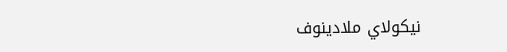نيكولاي ملادينوف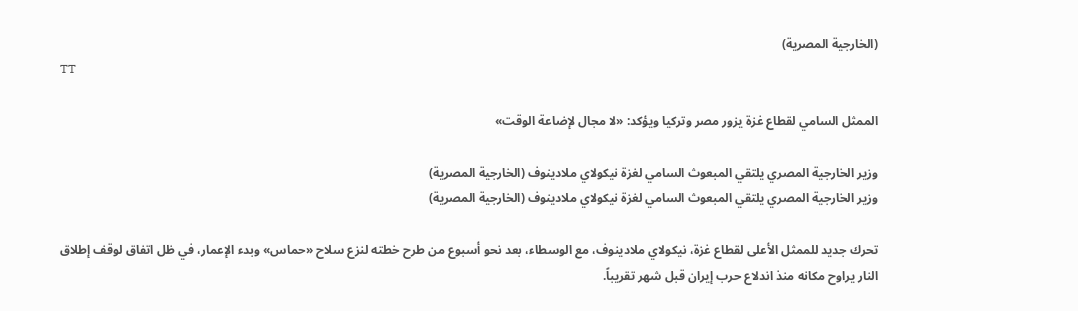(الخارجية المصرية)
TT

الممثل السامي لقطاع غزة يزور مصر وتركيا ويؤكد: «لا مجال لإضاعة الوقت»

وزير الخارجية المصري يلتقي المبعوث السامي لغزة نيكولاي ملادينوف (الخارجية المصرية)
وزير الخارجية المصري يلتقي المبعوث السامي لغزة نيكولاي ملادينوف (الخارجية المصرية)

تحرك جديد للممثل الأعلى لقطاع غزة، نيكولاي ملادينوف، مع الوسطاء، بعد نحو أسبوع من طرح خطته لنزع سلاح «حماس» وبدء الإعمار، في ظل اتفاق لوقف إطلاق النار يراوح مكانه منذ اندلاع حرب إيران قبل شهر تقريباً.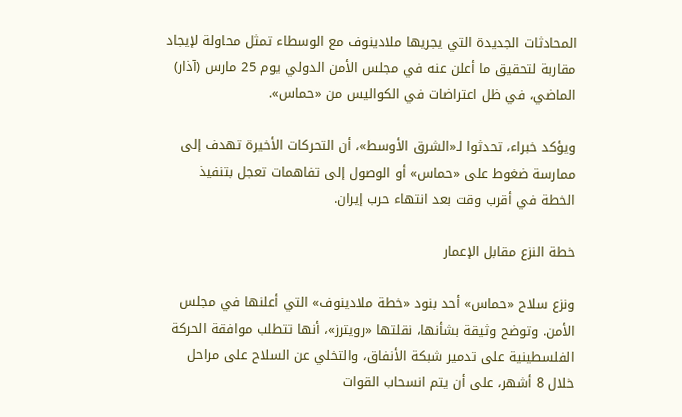المحادثات الجديدة التي يجريها ملادينوف مع الوسطاء تمثل محاولة لإيجاد مقاربة لتحقيق ما أعلن عنه في مجلس الأمن الدولي يوم 25 مارس (آذار) الماضي، في ظل اعتراضات في الكواليس من «حماس».

ويؤكد خبراء، تحدثوا لـ«الشرق الأوسط»، أن التحركات الأخيرة تهدف إلى ممارسة ضغوط على «حماس» أو الوصول إلى تفاهمات تعجل بتنفيذ الخطة في أقرب وقت بعد انتهاء حرب إيران.

خطة النزع مقابل الإعمار

ونزع سلاح «حماس» أحد بنود «خطة ملادينوف» التي أعلنها في مجلس الأمن. وتوضح وثيقة بشأنها، نقلتها «رويترز»، أنها تتطلب موافقة الحركة الفلسطينية على تدمير شبكة الأنفاق، والتخلي عن السلاح على مراحل خلال 8 أشهر، على أن يتم انسحاب القوات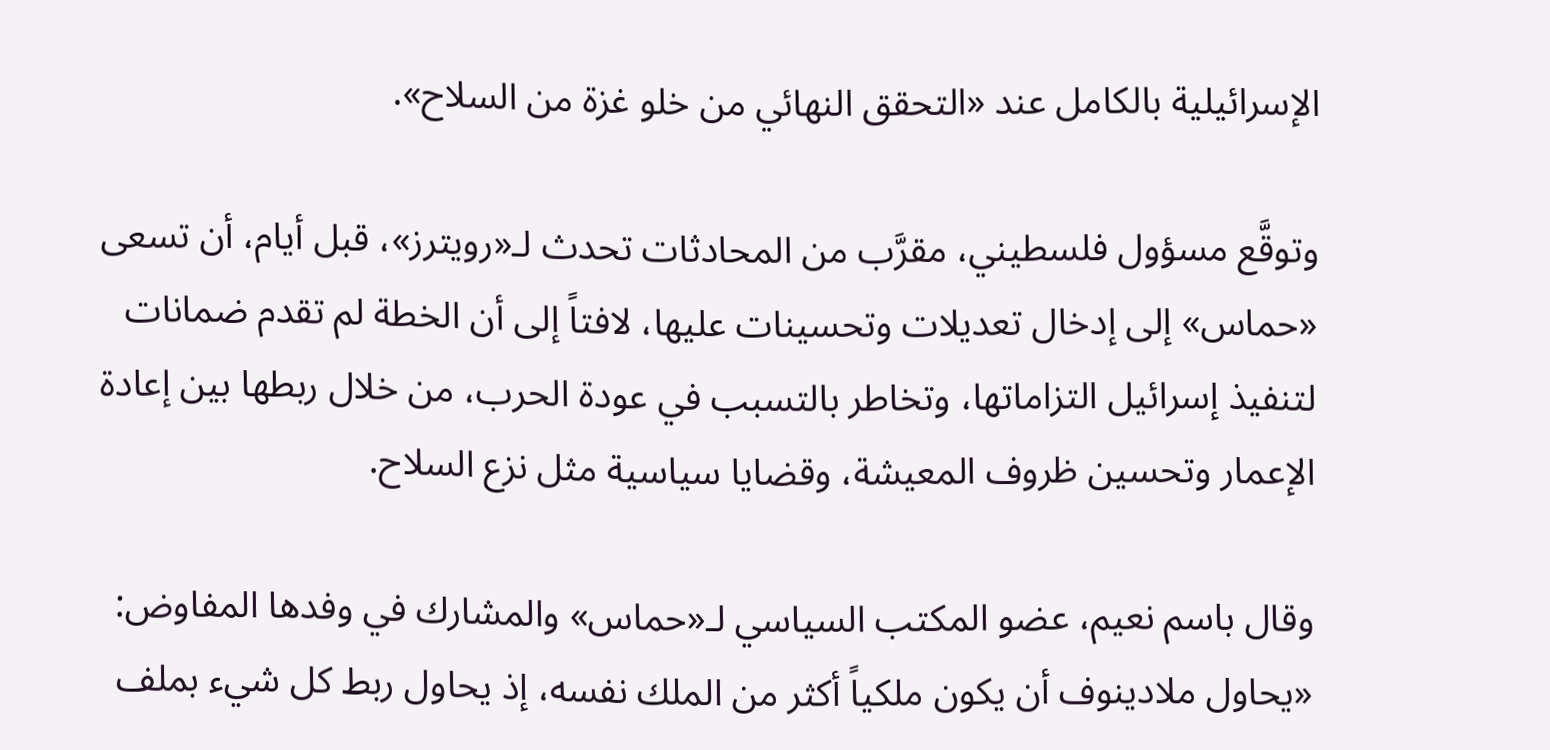الإسرائيلية بالكامل عند «التحقق النهائي من خلو غزة من السلاح».

وتوقَّع مسؤول فلسطيني، مقرَّب من المحادثات تحدث لـ«رويترز»، قبل أيام، أن تسعى «حماس» إلى إدخال تعديلات وتحسينات عليها، لافتاً إلى أن الخطة لم تقدم ضمانات لتنفيذ إسرائيل التزاماتها، وتخاطر بالتسبب في عودة الحرب، من خلال ربطها بين إعادة الإعمار وتحسين ظروف المعيشة، وقضايا سياسية مثل نزع السلاح.

وقال باسم نعيم، عضو المكتب السياسي لـ«حماس» والمشارك في وفدها المفاوض: «يحاول ملادينوف أن يكون ملكياً أكثر من الملك نفسه، إذ يحاول ربط كل شيء بملف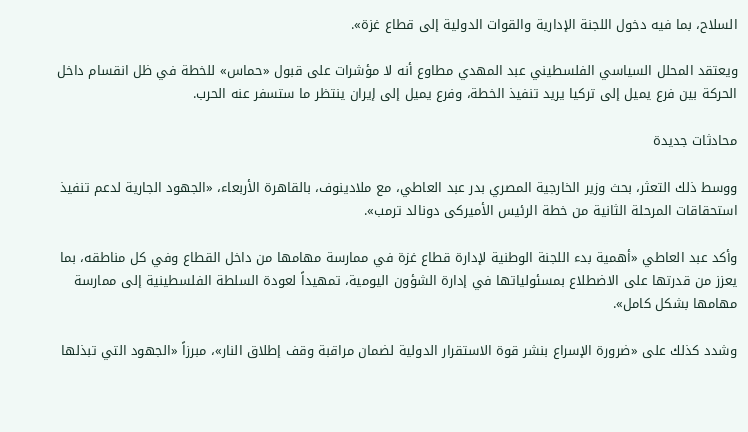السلاح، بما فيه دخول اللجنة الإدارية والقوات الدولية إلى قطاع غزة».

ويعتقد المحلل السياسي الفلسطيني عبد المهدي مطاوع أنه لا مؤشرات على قبول «حماس» للخطة في ظل انقسام داخل الحركة بين فرع يميل إلى تركيا يريد تنفيذ الخطة، وفرع يميل إلى إيران ينتظر ما ستسفر عنه الحرب.

محادثات جديدة

ووسط ذلك التعثر، بحث وزير الخارجية المصري بدر عبد العاطي، مع ملادينوف، بالقاهرة الأربعاء، «الجهود الجارية لدعم تنفيذ استحقاقات المرحلة الثانية من خطة الرئيس الأميركى دونالد ترمب».

وأكد عبد العاطي «أهمية بدء اللجنة الوطنية لإدارة قطاع غزة في ممارسة مهامها من داخل القطاع وفي كل مناطقه، بما يعزز من قدرتها على الاضطلاع بمسئولياتها في إدارة الشؤون اليومية، تمهيداً لعودة السلطة الفلسطينية إلى ممارسة مهامها بشكل كامل».

وشدد كذلك على «ضرورة الإسراع بنشر قوة الاستقرار الدولية لضمان مراقبة وقف إطلاق النار»، مبرزاً «الجهود التي تبذلها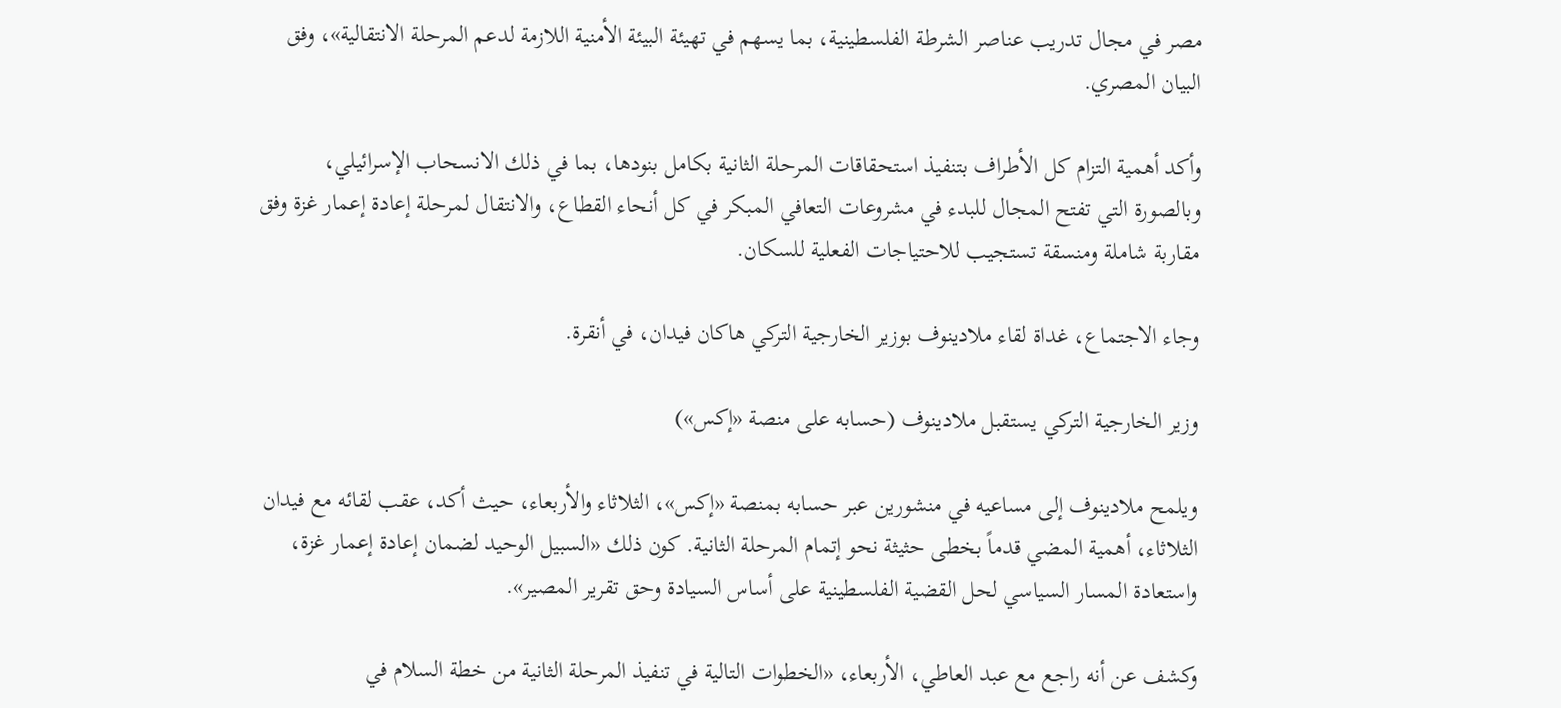مصر في مجال تدريب عناصر الشرطة الفلسطينية، بما يسهم في تهيئة البيئة الأمنية اللازمة لدعم المرحلة الانتقالية»، وفق البيان المصري.

وأكد أهمية التزام كل الأطراف بتنفيذ استحقاقات المرحلة الثانية بكامل بنودها، بما في ذلك الانسحاب الإسرائيلي، وبالصورة التي تفتح المجال للبدء في مشروعات التعافي المبكر في كل أنحاء القطاع، والانتقال لمرحلة إعادة إعمار غزة وفق مقاربة شاملة ومنسقة تستجيب للاحتياجات الفعلية للسكان.

وجاء الاجتماع، غداة لقاء ملادينوف بوزير الخارجية التركي هاكان فيدان، في أنقرة.

وزير الخارجية التركي يستقبل ملادينوف (حسابه على منصة «إكس»)

ويلمح ملادينوف إلى مساعيه في منشورين عبر حسابه بمنصة «إكس»، الثلاثاء والأربعاء، حيث أكد، عقب لقائه مع فيدان الثلاثاء، أهمية المضي قدماً بخطى حثيثة نحو إتمام المرحلة الثانية. كون ذلك «السبيل الوحيد لضمان إعادة إعمار غزة، واستعادة المسار السياسي لحل القضية الفلسطينية على أساس السيادة وحق تقرير المصير».

وكشف عن أنه راجع مع عبد العاطي، الأربعاء، «الخطوات التالية في تنفيذ المرحلة الثانية من خطة السلام في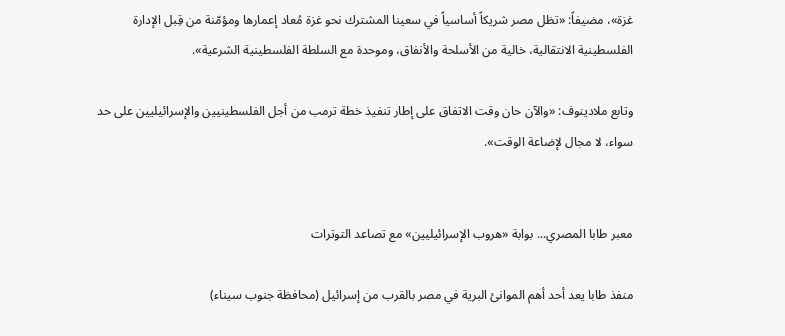غزة»، مضيفاً: «تظل مصر شريكاً أساسياً في سعينا المشترك نحو غزة مُعاد إعمارها ومؤمّنة من قِبل الإدارة الفلسطينية الانتقالية، خالية من الأسلحة والأنفاق، وموحدة مع السلطة الفلسطينية الشرعية».

وتابع ملادينوف: «والآن حان وقت الاتفاق على إطار تنفيذ خطة ترمب من أجل الفلسطينيين والإسرائيليين على حد سواء، لا مجال لإضاعة الوقت».


معبر طابا المصري... بوابة «هروب الإسرائيليين» مع تصاعد التوترات

منفذ طابا يعد أحد أهم الموانئ البرية في مصر بالقرب من إسرائيل (محافظة جنوب سيناء)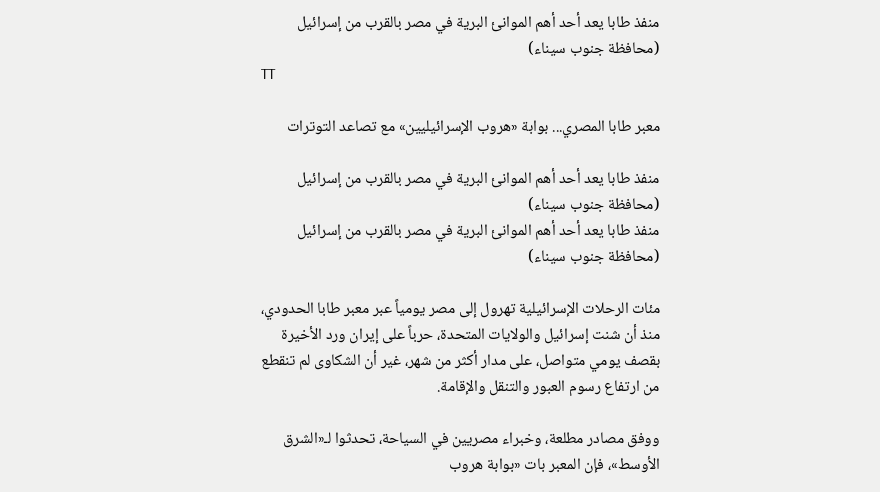منفذ طابا يعد أحد أهم الموانئ البرية في مصر بالقرب من إسرائيل (محافظة جنوب سيناء)
TT

معبر طابا المصري... بوابة «هروب الإسرائيليين» مع تصاعد التوترات

منفذ طابا يعد أحد أهم الموانئ البرية في مصر بالقرب من إسرائيل (محافظة جنوب سيناء)
منفذ طابا يعد أحد أهم الموانئ البرية في مصر بالقرب من إسرائيل (محافظة جنوب سيناء)

مئات الرحلات الإسرائيلية تهرول إلى مصر يومياً عبر معبر طابا الحدودي، منذ أن شنت إسرائيل والولايات المتحدة، حرباً على إيران ورد الأخيرة بقصف يومي متواصل، على مدار أكثر من شهر، غير أن الشكاوى لم تنقطع من ارتفاع رسوم العبور والتنقل والإقامة.

ووفق مصادر مطلعة، وخبراء مصريين في السياحة، تحدثوا لـ«الشرق الأوسط»، فإن المعبر بات «بوابة هروب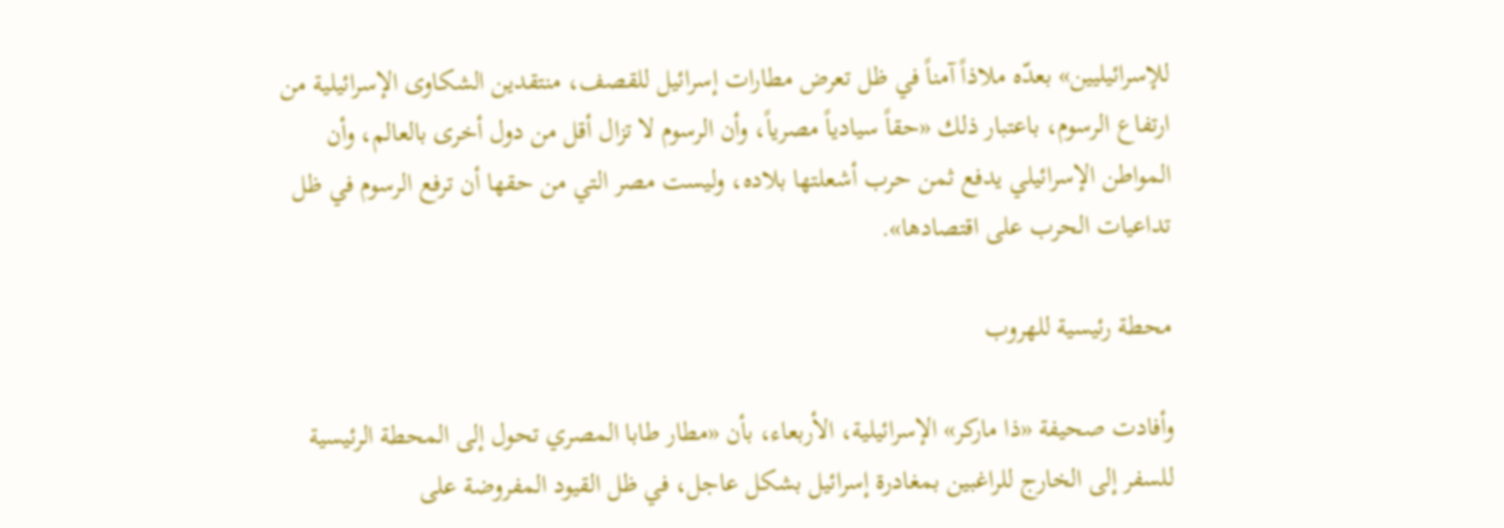للإسرائيليين» بعدّه ملاذاً آمناً في ظل تعرض مطارات إسرائيل للقصف، منتقدين الشكاوى الإسرائيلية من ارتفاع الرسوم، باعتبار ذلك «حقاً سيادياً مصرياً، وأن الرسوم لا تزال أقل من دول أخرى بالعالم، وأن المواطن الإسرائيلي يدفع ثمن حرب أشعلتها بلاده، وليست مصر التي من حقها أن ترفع الرسوم في ظل تداعيات الحرب على اقتصادها».

محطة رئيسية للهروب

وأفادت صحيفة «ذا ماركر» الإسرائيلية، الأربعاء، بأن «مطار طابا المصري تحول إلى المحطة الرئيسية للسفر إلى الخارج للراغبين بمغادرة إسرائيل بشكل عاجل، في ظل القيود المفروضة على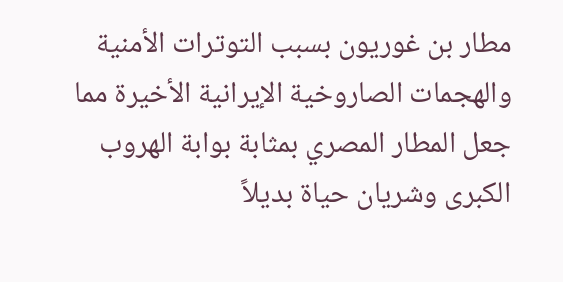مطار بن غوريون بسبب التوترات الأمنية والهجمات الصاروخية الإيرانية الأخيرة مما جعل المطار المصري بمثابة بوابة الهروب الكبرى وشريان حياة بديلاً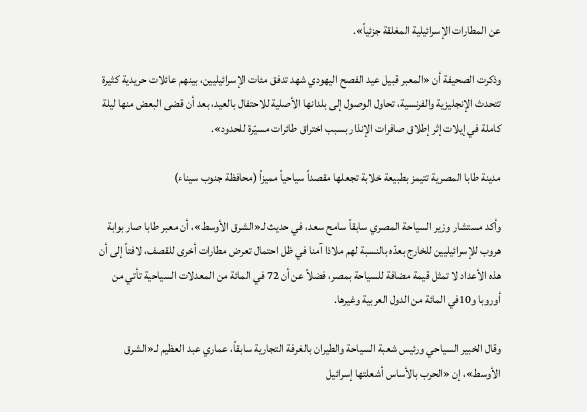عن المطارات الإسرائيلية المغلقة جزئياً».

وذكرت الصحيفة أن «المعبر قبيل عيد الفصح اليهودي شهد تدفق مئات الإسرائيليين، بينهم عائلات حريدية كثيرة تتحدث الإنجليزية والفرنسية، تحاول الوصول إلى بلدانها الأصلية للاحتفال بالعيد، بعد أن قضى البعض منها ليلة كاملة في إيلات إثر إطلاق صافرات الإنذار بسبب اختراق طائرات مسيّرة للحدود».

مدينة طابا المصرية تتيمز بطبيعة خلابة تجعلها مقصداً سياحياً مميزاً (محافظة جنوب سيناء)

وأكد مستشار وزير السياحة المصري سابقاً سامح سعد، في حديث لـ«الشرق الأوسط»، أن معبر طابا صار بوابة هروب للإسرائيليين للخارج بعدّه بالنسبة لهم ملاذا آمنا في ظل احتمال تعرض مطارات أخرى للقصف، لافتاً إلى أن هذه الأعداد لا تمثل قيمة مضافة للسياحة بمصر، فضلاً عن أن 72 في المائة من المعدلات السياحية تأتي من أوروبا و10في المائة من الدول العربية وغيرها.

وقال الخبير السياحي ورئيس شعبة السياحة والطيران بالغرفة التجارية سابقاً، عماري عبد العظيم لـ«الشرق الأوسط»، إن «الحرب بالأساس أشعلتها إسرائيل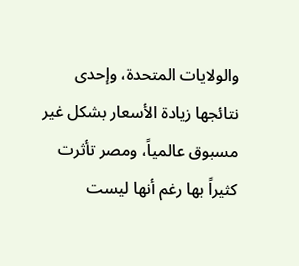والولايات المتحدة، وإحدى نتائجها زيادة الأسعار بشكل غير مسبوق عالمياً، ومصر تأثرت كثيراً بها رغم أنها ليست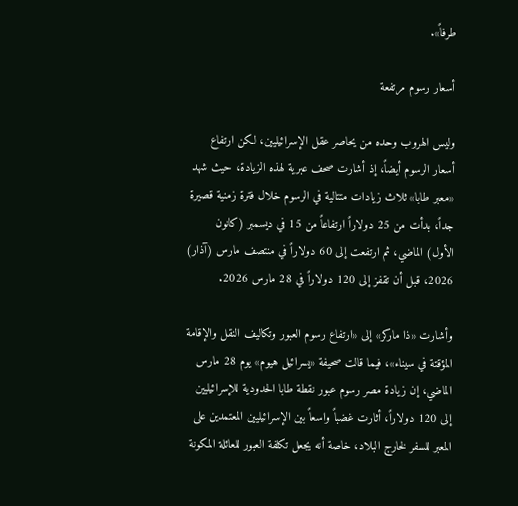طرفاً».

أسعار رسوم مرتفعة

وليس الهروب وحده من يحاصر عقل الإسرائيليين، لكن ارتفاع أسعار الرسوم أيضاً، إذ أشارت صحف عبرية لهذه الزيادة، حيث شهد «معبر طابا» ثلاث زيادات متتالية في الرسوم خلال فترة زمنية قصيرة جداً، بدأت من 25 دولاراً ارتفاعاً من 15 في ديسمبر (كانون الأول) الماضي، ثم ارتفعت إلى 60 دولاراً في منتصف مارس (آذار) 2026، قبل أن تقفز إلى 120 دولاراً في 28 مارس 2026.

وأشارت «ذا ماركر» إلى «ارتفاع رسوم العبور وتكاليف النقل والإقامة المؤقتة في سيناء»، فيما قالت صحيفة «يسرائيل هيوم» يوم 28 مارس الماضي، إن زيادة مصر رسوم عبور نقطة طابا الحدودية للإسرائيليين إلى 120 دولاراً، أثارت غضباً واسعاً بين الإسرائيليين المعتمدين على المعبر للسفر لخارج البلاد، خاصة أنه يجعل تكلفة العبور للعائلة المكونة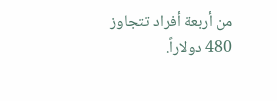من أربعة أفراد تتجاوز 480 دولاراً.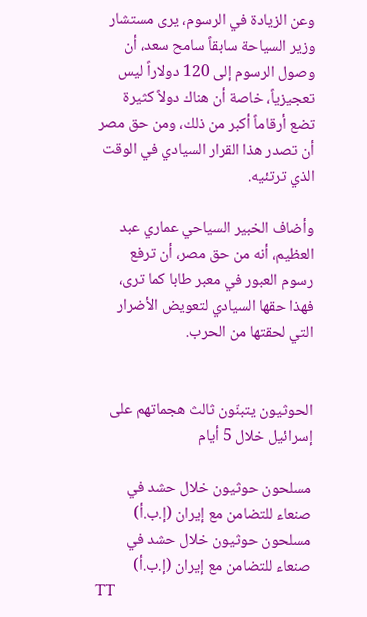وعن الزيادة في الرسوم، يرى مستشار وزير السياحة سابقاً سامح سعد، أن وصول الرسوم إلى 120 دولاراً ليس تعجيزياً، خاصة أن هناك دولاً كثيرة تضع أرقاماً أكبر من ذلك، ومن حق مصر أن تصدر هذا القرار السيادي في الوقت الذي ترتئيه.

وأضاف الخبير السياحي عماري عبد العظيم، أنه من حق مصر، أن ترفع رسوم العبور في معبر طابا كما ترى، فهذا حقها السيادي لتعويض الأضرار التي لحقتها من الحرب.


الحوثيون يتبنّون ثالث هجماتهم على إسرائيل خلال 5 أيام

مسلحون حوثيون خلال حشد في صنعاء للتضامن مع إيران (إ.ب.أ)
مسلحون حوثيون خلال حشد في صنعاء للتضامن مع إيران (إ.ب.أ)
TT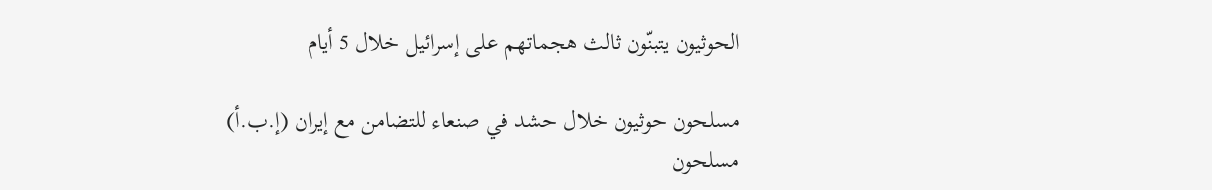الحوثيون يتبنّون ثالث هجماتهم على إسرائيل خلال 5 أيام

مسلحون حوثيون خلال حشد في صنعاء للتضامن مع إيران (إ.ب.أ)
مسلحون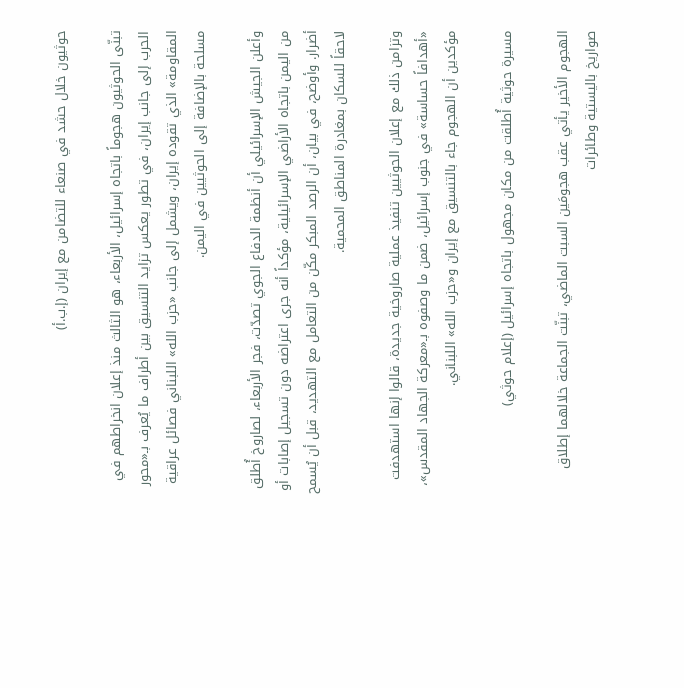حوثيون خلال حشد في صنعاء للتضامن مع إيران (إ.ب.أ)

تبنّى الحوثيون هجوماً باتجاه إسرائيل، الأربعاء، هو الثالث منذ إعلان انخراطهم في الحرب إلى جانب إيران، في تطور يعكس تزايد التنسيق بين أطراف ما يُعرف بـ«محور المقاومة» الذي تقوده إيران، ويشمل إلى جانب «حزب الله» اللبناني فصائل عراقية مسلحة بالإضافة إلى الحوثيين في اليمن.

وأعلن الجيش الإسرائيلي أن أنظمة الدفاع الجوي تصدّت، فجر الأربعاء، لصاروخ أُطلق من اليمن باتجاه الأراضي الإسرائيلية، مؤكداً أنه جرى اعتراضه دون تسجيل إصابات أو أضرار. وأوضح، في بيان، أن الرصد المبكر مكّن من التعامل مع التهديد، قبل أن يُسمح لاحقاً للسكان بمغادرة المناطق المحمية.

وتزامن ذلك مع إعلان الحوثيين تنفيذ عملية صاروخية جديدة، قالوا إنها استهدفت «أهدافاً حساسة» في جنوب إسرائيل، ضمن ما وصفوه بـ«معركة الجهاد المقدس»، مؤكدين أن الهجوم جاء بالتنسيق مع إيران و«حزب الله» اللبناني.

مسيرة حوثية أُطلقت من مكان مجهول باتجاه إسرائيل (إعلام حوثي)

الهجوم الأخير يأتي عقب هجومَين السبت الماضي، تبنّت الجماعة خلالهما إطلاق صواريخ باليستية وطائرات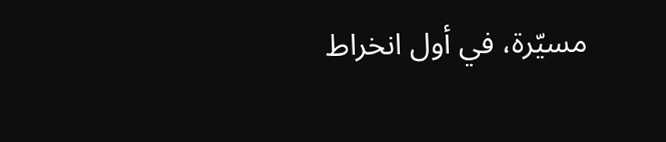مسيّرة، في أول انخراط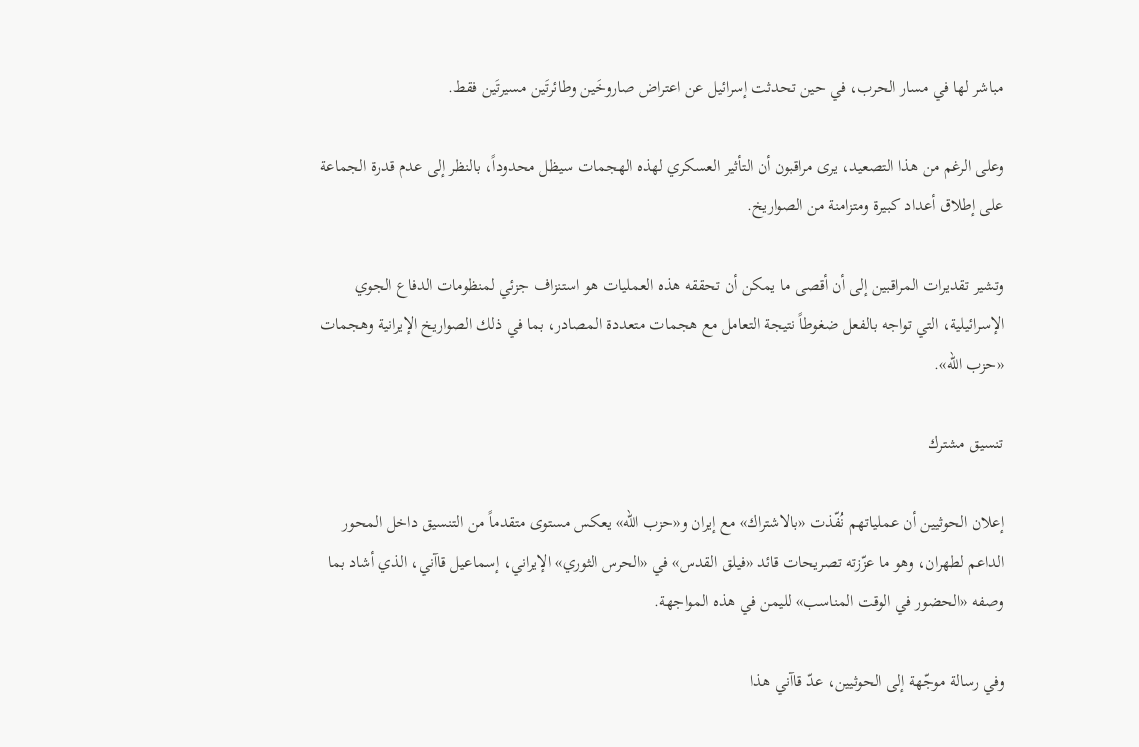مباشر لها في مسار الحرب، في حين تحدثت إسرائيل عن اعتراض صاروخَين وطائرتَين مسيرتَين فقط.

وعلى الرغم من هذا التصعيد، يرى مراقبون أن التأثير العسكري لهذه الهجمات سيظل محدوداً، بالنظر إلى عدم قدرة الجماعة على إطلاق أعداد كبيرة ومتزامنة من الصواريخ.

وتشير تقديرات المراقبين إلى أن أقصى ما يمكن أن تحققه هذه العمليات هو استنزاف جزئي لمنظومات الدفاع الجوي الإسرائيلية، التي تواجه بالفعل ضغوطاً نتيجة التعامل مع هجمات متعددة المصادر، بما في ذلك الصواريخ الإيرانية وهجمات «حزب الله».

تنسيق مشترك

إعلان الحوثيين أن عملياتهم نُفّذت «بالاشتراك» مع إيران و«حزب الله» يعكس مستوى متقدماً من التنسيق داخل المحور الداعم لطهران، وهو ما عزّزته تصريحات قائد «فيلق القدس» في «الحرس الثوري» الإيراني، إسماعيل قاآني، الذي أشاد بما وصفه «الحضور في الوقت المناسب» لليمن في هذه المواجهة.

وفي رسالة موجّهة إلى الحوثيين، عدّ قاآني هذا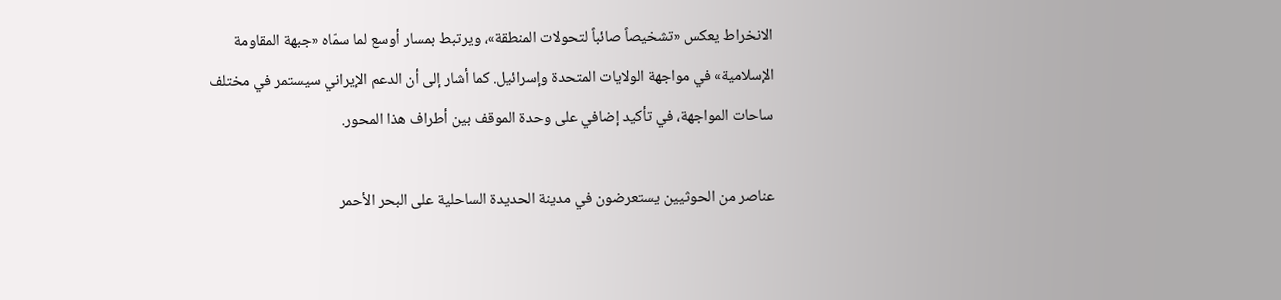الانخراط يعكس «تشخيصاً صائباً لتحولات المنطقة»، ويرتبط بمسار أوسع لما سمّاه «جبهة المقاومة الإسلامية» في مواجهة الولايات المتحدة وإسرائيل. كما أشار إلى أن الدعم الإيراني سيستمر في مختلف ساحات المواجهة، في تأكيد إضافي على وحدة الموقف بين أطراف هذا المحور.

عناصر من الحوثيين يستعرضون في مدينة الحديدة الساحلية على البحر الأحمر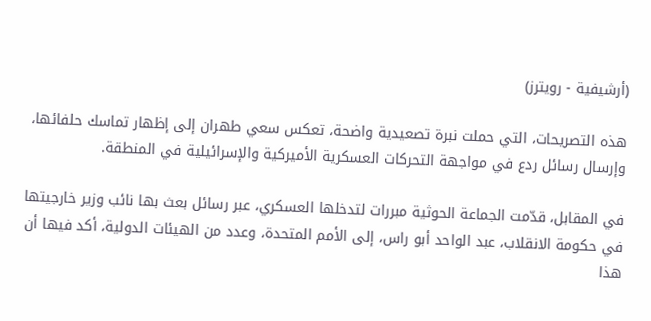(أرشيفية - رويترز)

هذه التصريحات، التي حملت نبرة تصعيدية واضحة، تعكس سعي طهران إلى إظهار تماسك حلفائها، وإرسال رسائل ردع في مواجهة التحركات العسكرية الأميركية والإسرائيلية في المنطقة.

في المقابل، قدّمت الجماعة الحوثية مبررات لتدخلها العسكري، عبر رسائل بعث بها نائب وزير خارجيتها في حكومة الانقلاب، عبد الواحد أبو راس، إلى الأمم المتحدة، وعدد من الهيئات الدولية، أكد فيها أن هذا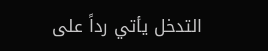التدخل يأتي رداً على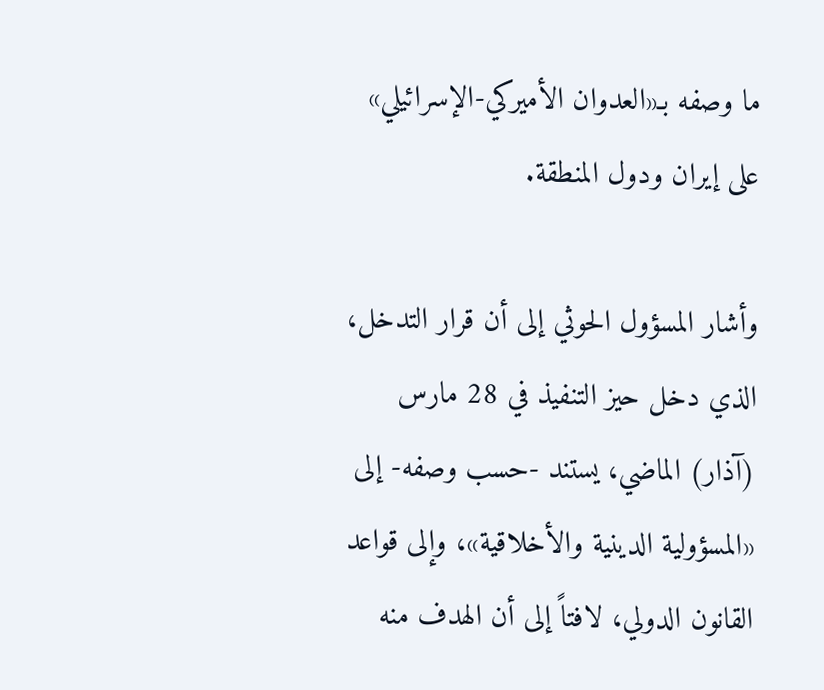ما وصفه بـ«العدوان الأميركي-الإسرائيلي» على إيران ودول المنطقة.

وأشار المسؤول الحوثي إلى أن قرار التدخل، الذي دخل حيز التنفيذ في 28 مارس (آذار) الماضي، يستند -حسب وصفه- إلى «المسؤولية الدينية والأخلاقية»، وإلى قواعد القانون الدولي، لافتاً إلى أن الهدف منه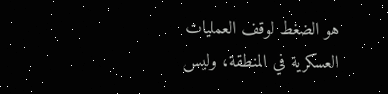هو الضغط لوقف العمليات العسكرية في المنطقة، وليس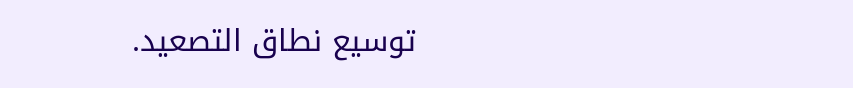توسيع نطاق التصعيد.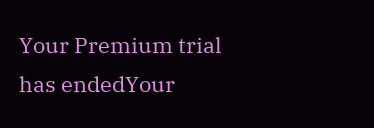Your Premium trial has endedYour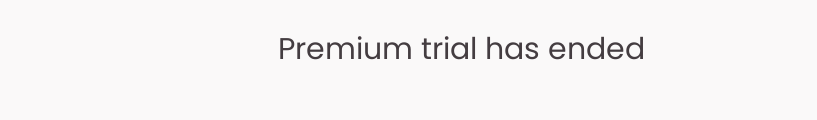Premium trial has ended